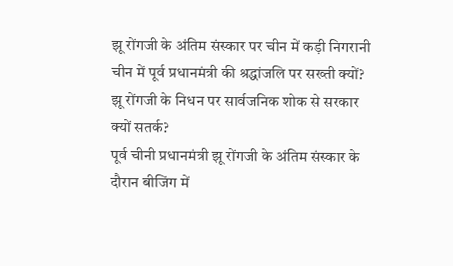झू रोंगजी के अंतिम संस्कार पर चीन में कड़ी निगरानी
चीन में पूर्व प्रधानमंत्री की श्रद्धांजलि पर सख्ती क्यों?
झू रोंगजी के निधन पर सार्वजनिक शोक से सरकार क्यों सतर्क?
पूर्व चीनी प्रधानमंत्री झू रोंगजी के अंतिम संस्कार के दौरान बीजिंग में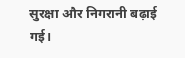सुरक्षा और निगरानी बढ़ाई गई।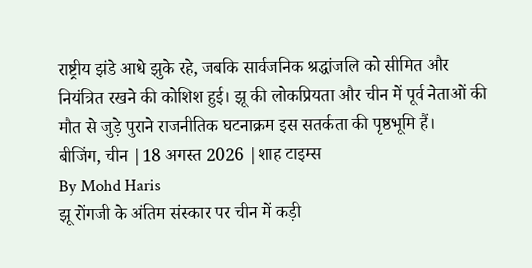राष्ट्रीय झंडे आधे झुके रहे, जबकि सार्वजनिक श्रद्धांजलि को सीमित और नियंत्रित रखने की कोशिश हुई। झू की लोकप्रियता और चीन में पूर्व नेताओं की मौत से जुड़े पुराने राजनीतिक घटनाक्रम इस सतर्कता की पृष्ठभूमि हैं।
बीजिंग, चीन |18 अगस्त 2026 |शाह टाइम्स
By Mohd Haris
झू रोंगजी के अंतिम संस्कार पर चीन में कड़ी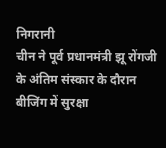निगरानी
चीन ने पूर्व प्रधानमंत्री झू रोंगजी के अंतिम संस्कार के दौरान बीजिंग में सुरक्षा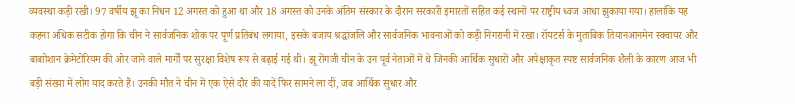व्यवस्था कड़ी रखी। 97 वर्षीय झू का निधन 12 अगस्त को हुआ था और 18 अगस्त को उनके अंतिम संस्कार के दौरान सरकारी इमारतों सहित कई स्थानों पर राष्ट्रीय ध्वज आधा झुकाया गया। हालांकि यह कहना अधिक सटीक होगा कि चीन ने सार्वजनिक शोक पर पूर्ण प्रतिबंध लगाया, इसके बजाय श्रद्धांजलि और सार्वजनिक भावनाओं को कड़ी निगरानी में रखा। रॉयटर्स के मुताबिक तियानआनमेन स्क्वायर और बाबाोशान क्रेमेटोरियम की ओर जाने वाले मार्गों पर सुरक्षा विशेष रूप से बढ़ाई गई थी। झू रोंगजी चीन के उन पूर्व नेताओं में थे जिनकी आर्थिक सुधारों और अपेक्षाकृत स्पष्ट सार्वजनिक शैली के कारण आज भी बड़ी संख्या में लोग याद करते हैं। उनकी मौत ने चीन में एक ऐसे दौर की यादें फिर सामने ला दीं, जब आर्थिक सुधार और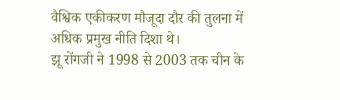वैश्विक एकीकरण मौजूदा दौर की तुलना में अधिक प्रमुख नीति दिशा थे।
झू रोंगजी ने 1998 से 2003 तक चीन के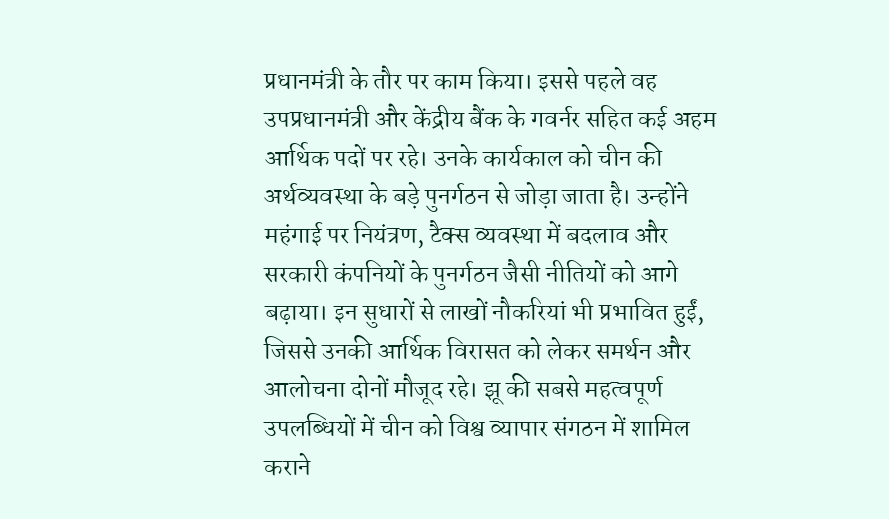प्रधानमंत्री के तौर पर काम किया। इससे पहले वह उपप्रधानमंत्री और केंद्रीय बैंक के गवर्नर सहित कई अहम आर्थिक पदों पर रहे। उनके कार्यकाल को चीन की अर्थव्यवस्था के बड़े पुनर्गठन से जोड़ा जाता है। उन्होंने महंगाई पर नियंत्रण, टैक्स व्यवस्था में बदलाव और सरकारी कंपनियों के पुनर्गठन जैसी नीतियों को आगे बढ़ाया। इन सुधारों से लाखों नौकरियां भी प्रभावित हुईं, जिससे उनकी आर्थिक विरासत को लेकर समर्थन और आलोचना दोनों मौजूद रहे। झू की सबसे महत्वपूर्ण उपलब्धियों में चीन को विश्व व्यापार संगठन में शामिल कराने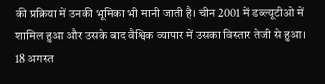की प्रक्रिया में उनकी भूमिका भी मानी जाती है। चीन 2001 में डब्ल्यूटीओ में शामिल हुआ और उसके बाद वैश्विक व्यापार में उसका विस्तार तेजी से हुआ।
18 अगस्त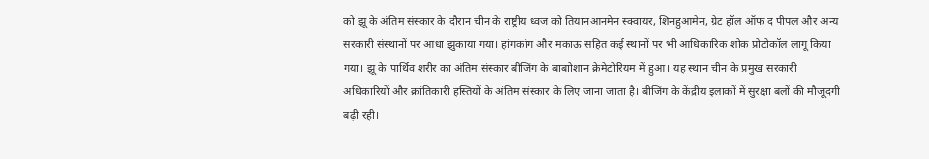को झू के अंतिम संस्कार के दौरान चीन के राष्ट्रीय ध्वज को तियानआनमेन स्क्वायर, शिनहुआमेन, ग्रेट हॉल ऑफ द पीपल और अन्य सरकारी संस्थानों पर आधा झुकाया गया। हांगकांग और मकाऊ सहित कई स्थानों पर भी आधिकारिक शोक प्रोटोकॉल लागू किया गया। झू के पार्थिव शरीर का अंतिम संस्कार बीजिंग के बाबाोशान क्रेमेटोरियम में हुआ। यह स्थान चीन के प्रमुख सरकारी अधिकारियों और क्रांतिकारी हस्तियों के अंतिम संस्कार के लिए जाना जाता है। बीजिंग के केंद्रीय इलाकों में सुरक्षा बलों की मौजूदगी बढ़ी रही।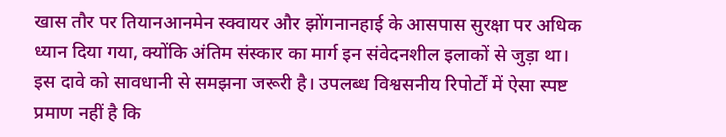खास तौर पर तियानआनमेन स्क्वायर और झोंगनानहाई के आसपास सुरक्षा पर अधिक ध्यान दिया गया, क्योंकि अंतिम संस्कार का मार्ग इन संवेदनशील इलाकों से जुड़ा था।
इस दावे को सावधानी से समझना जरूरी है। उपलब्ध विश्वसनीय रिपोर्टों में ऐसा स्पष्ट प्रमाण नहीं है कि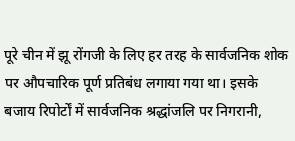पूरे चीन में झू रोंगजी के लिए हर तरह के सार्वजनिक शोक पर औपचारिक पूर्ण प्रतिबंध लगाया गया था। इसके बजाय रिपोर्टों में सार्वजनिक श्रद्धांजलि पर निगरानी,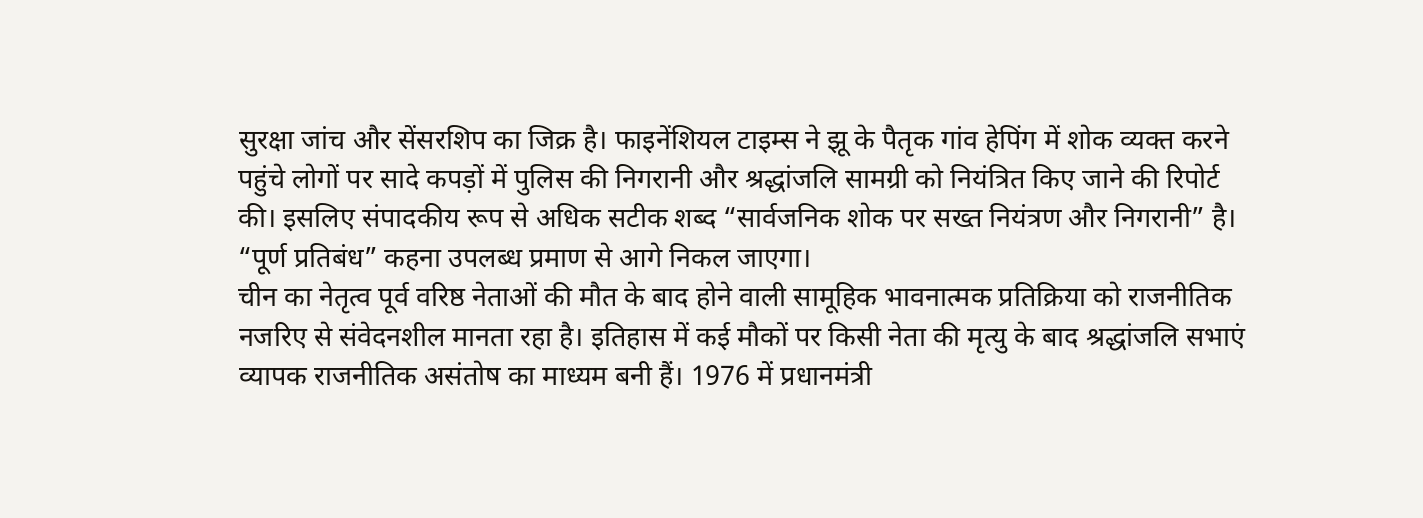सुरक्षा जांच और सेंसरशिप का जिक्र है। फाइनेंशियल टाइम्स ने झू के पैतृक गांव हेपिंग में शोक व्यक्त करने पहुंचे लोगों पर सादे कपड़ों में पुलिस की निगरानी और श्रद्धांजलि सामग्री को नियंत्रित किए जाने की रिपोर्ट की। इसलिए संपादकीय रूप से अधिक सटीक शब्द “सार्वजनिक शोक पर सख्त नियंत्रण और निगरानी” है। “पूर्ण प्रतिबंध” कहना उपलब्ध प्रमाण से आगे निकल जाएगा।
चीन का नेतृत्व पूर्व वरिष्ठ नेताओं की मौत के बाद होने वाली सामूहिक भावनात्मक प्रतिक्रिया को राजनीतिक नजरिए से संवेदनशील मानता रहा है। इतिहास में कई मौकों पर किसी नेता की मृत्यु के बाद श्रद्धांजलि सभाएं व्यापक राजनीतिक असंतोष का माध्यम बनी हैं। 1976 में प्रधानमंत्री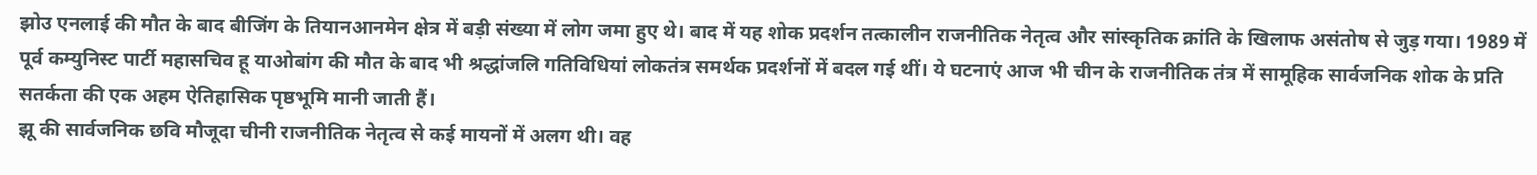झोउ एनलाई की मौत के बाद बीजिंग के तियानआनमेन क्षेत्र में बड़ी संख्या में लोग जमा हुए थे। बाद में यह शोक प्रदर्शन तत्कालीन राजनीतिक नेतृत्व और सांस्कृतिक क्रांति के खिलाफ असंतोष से जुड़ गया। 1989 में पूर्व कम्युनिस्ट पार्टी महासचिव हू याओबांग की मौत के बाद भी श्रद्धांजलि गतिविधियां लोकतंत्र समर्थक प्रदर्शनों में बदल गई थीं। ये घटनाएं आज भी चीन के राजनीतिक तंत्र में सामूहिक सार्वजनिक शोक के प्रति सतर्कता की एक अहम ऐतिहासिक पृष्ठभूमि मानी जाती हैं।
झू की सार्वजनिक छवि मौजूदा चीनी राजनीतिक नेतृत्व से कई मायनों में अलग थी। वह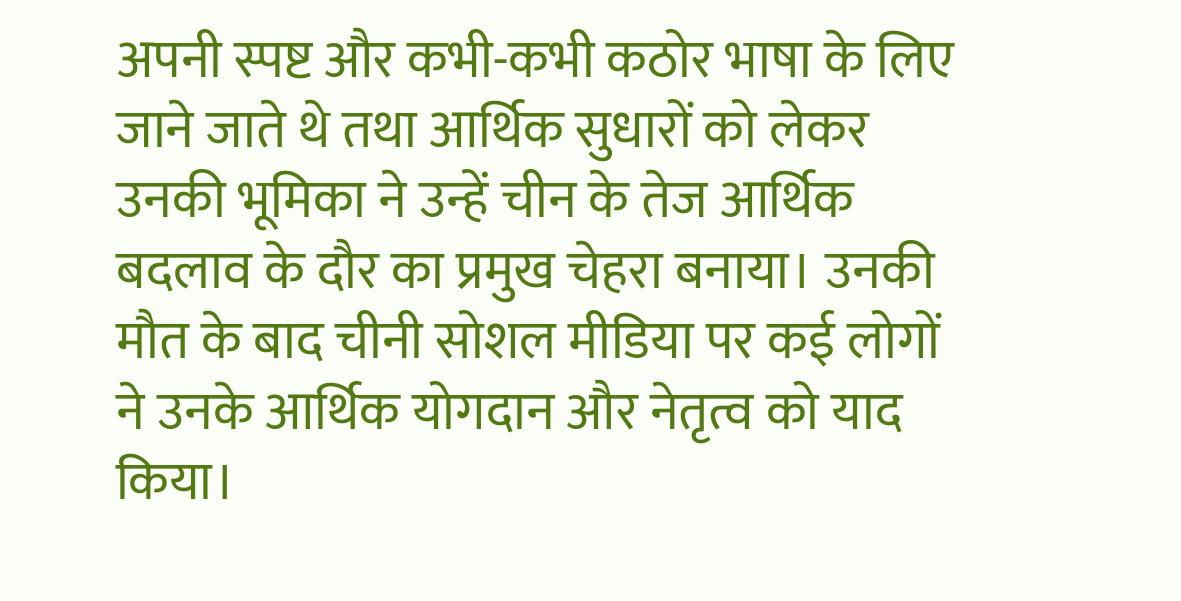अपनी स्पष्ट और कभी-कभी कठोर भाषा के लिए जाने जाते थे तथा आर्थिक सुधारों को लेकर उनकी भूमिका ने उन्हें चीन के तेज आर्थिक बदलाव के दौर का प्रमुख चेहरा बनाया। उनकी मौत के बाद चीनी सोशल मीडिया पर कई लोगों ने उनके आर्थिक योगदान और नेतृत्व को याद किया।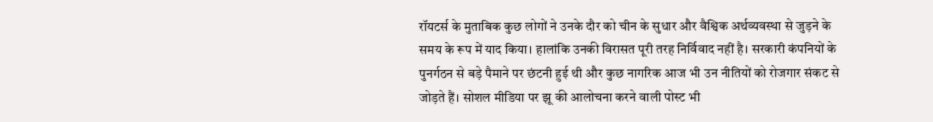रॉयटर्स के मुताबिक कुछ लोगों ने उनके दौर को चीन के सुधार और वैश्विक अर्थव्यवस्था से जुड़ने के समय के रूप में याद किया। हालांकि उनकी विरासत पूरी तरह निर्विवाद नहीं है। सरकारी कंपनियों के पुनर्गठन से बड़े पैमाने पर छंटनी हुई थी और कुछ नागरिक आज भी उन नीतियों को रोजगार संकट से जोड़ते हैं। सोशल मीडिया पर झू की आलोचना करने वाली पोस्ट भी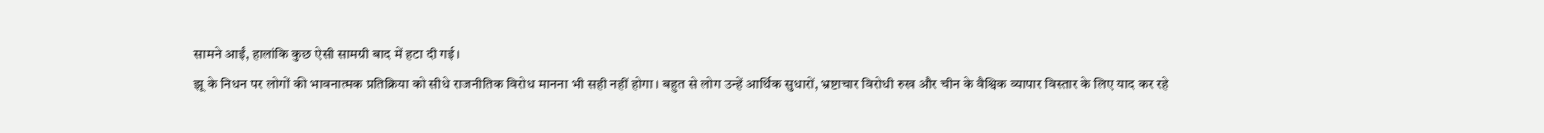सामने आईं, हालांकि कुछ ऐसी सामग्री बाद में हटा दी गई।
झू के निधन पर लोगों की भावनात्मक प्रतिक्रिया को सीधे राजनीतिक विरोध मानना भी सही नहीं होगा। बहुत से लोग उन्हें आर्थिक सुधारों, भ्रष्टाचार विरोधी रुख और चीन के वैश्विक व्यापार विस्तार के लिए याद कर रहे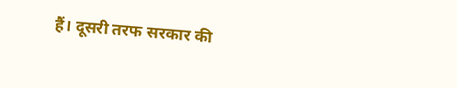हैं। दूसरी तरफ सरकार की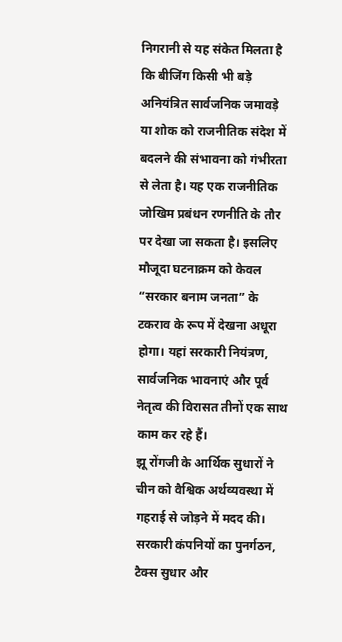निगरानी से यह संकेत मिलता है कि बीजिंग किसी भी बड़े अनियंत्रित सार्वजनिक जमावड़े या शोक को राजनीतिक संदेश में बदलने की संभावना को गंभीरता से लेता है। यह एक राजनीतिक जोखिम प्रबंधन रणनीति के तौर पर देखा जा सकता है। इसलिए मौजूदा घटनाक्रम को केवल “सरकार बनाम जनता” के टकराव के रूप में देखना अधूरा होगा। यहां सरकारी नियंत्रण, सार्वजनिक भावनाएं और पूर्व नेतृत्व की विरासत तीनों एक साथ काम कर रहे हैं।
झू रोंगजी के आर्थिक सुधारों ने चीन को वैश्विक अर्थव्यवस्था में गहराई से जोड़ने में मदद की। सरकारी कंपनियों का पुनर्गठन, टैक्स सुधार और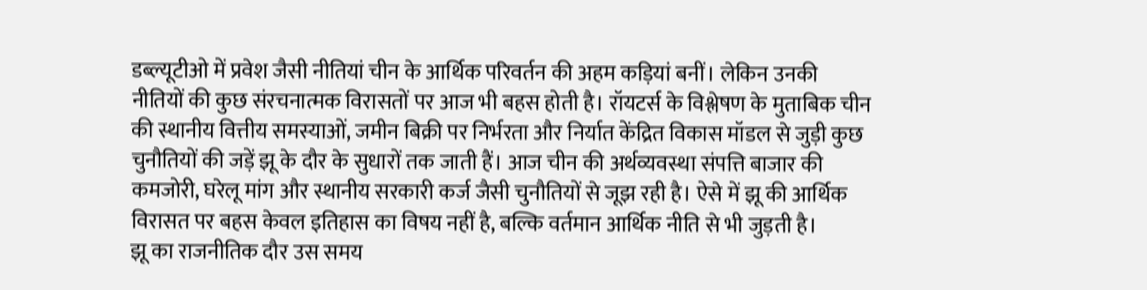डब्ल्यूटीओ में प्रवेश जैसी नीतियां चीन के आर्थिक परिवर्तन की अहम कड़ियां बनीं। लेकिन उनकी नीतियों की कुछ संरचनात्मक विरासतों पर आज भी बहस होती है। रॉयटर्स के विश्लेषण के मुताबिक चीन की स्थानीय वित्तीय समस्याओं, जमीन बिक्री पर निर्भरता और निर्यात केंद्रित विकास मॉडल से जुड़ी कुछ चुनौतियों की जड़ें झू के दौर के सुधारों तक जाती हैं। आज चीन की अर्थव्यवस्था संपत्ति बाजार की कमजोरी, घरेलू मांग और स्थानीय सरकारी कर्ज जैसी चुनौतियों से जूझ रही है। ऐसे में झू की आर्थिक विरासत पर बहस केवल इतिहास का विषय नहीं है, बल्कि वर्तमान आर्थिक नीति से भी जुड़ती है।
झू का राजनीतिक दौर उस समय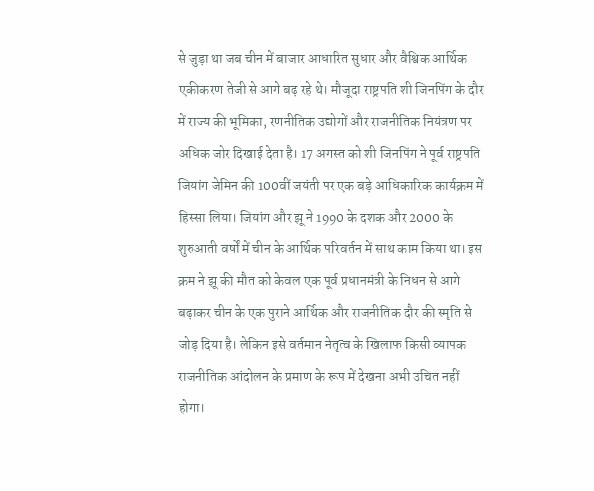से जुड़ा था जब चीन में बाजार आधारित सुधार और वैश्विक आर्थिक एकीकरण तेजी से आगे बढ़ रहे थे। मौजूदा राष्ट्रपति शी जिनपिंग के दौर में राज्य की भूमिका, रणनीतिक उद्योगों और राजनीतिक नियंत्रण पर अधिक जोर दिखाई देता है। 17 अगस्त को शी जिनपिंग ने पूर्व राष्ट्रपति जियांग जेमिन की 100वीं जयंती पर एक बड़े आधिकारिक कार्यक्रम में हिस्सा लिया। जियांग और झू ने 1990 के दशक और 2000 के शुरुआती वर्षों में चीन के आर्थिक परिवर्तन में साथ काम किया था। इस क्रम ने झू की मौत को केवल एक पूर्व प्रधानमंत्री के निधन से आगे बढ़ाकर चीन के एक पुराने आर्थिक और राजनीतिक दौर की स्मृति से जोड़ दिया है। लेकिन इसे वर्तमान नेतृत्व के खिलाफ किसी व्यापक राजनीतिक आंदोलन के प्रमाण के रूप में देखना अभी उचित नहीं होगा।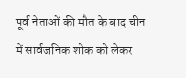पूर्व नेताओं की मौत के बाद चीन में सार्वजनिक शोक को लेकर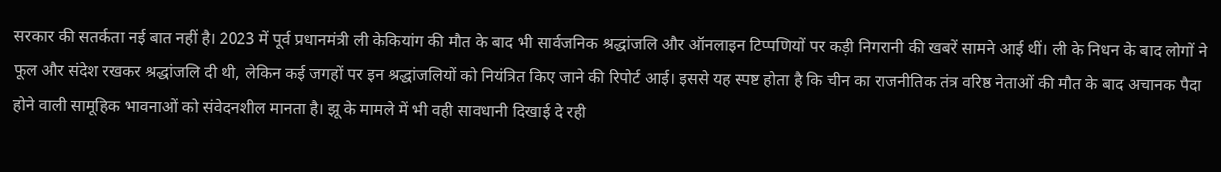सरकार की सतर्कता नई बात नहीं है। 2023 में पूर्व प्रधानमंत्री ली केकियांग की मौत के बाद भी सार्वजनिक श्रद्धांजलि और ऑनलाइन टिप्पणियों पर कड़ी निगरानी की खबरें सामने आई थीं। ली के निधन के बाद लोगों ने फूल और संदेश रखकर श्रद्धांजलि दी थी, लेकिन कई जगहों पर इन श्रद्धांजलियों को नियंत्रित किए जाने की रिपोर्ट आई। इससे यह स्पष्ट होता है कि चीन का राजनीतिक तंत्र वरिष्ठ नेताओं की मौत के बाद अचानक पैदा होने वाली सामूहिक भावनाओं को संवेदनशील मानता है। झू के मामले में भी वही सावधानी दिखाई दे रही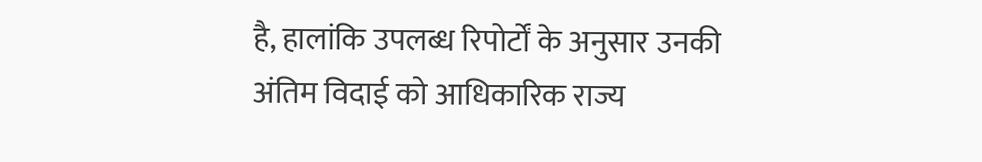है, हालांकि उपलब्ध रिपोर्टों के अनुसार उनकी अंतिम विदाई को आधिकारिक राज्य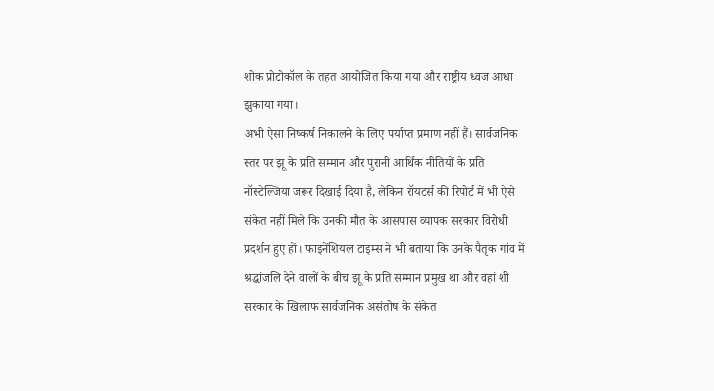शोक प्रोटोकॉल के तहत आयोजित किया गया और राष्ट्रीय ध्वज आधा झुकाया गया।
अभी ऐसा निष्कर्ष निकालने के लिए पर्याप्त प्रमाण नहीं हैं। सार्वजनिक स्तर पर झू के प्रति सम्मान और पुरानी आर्थिक नीतियों के प्रति नॉस्टेल्जिया जरूर दिखाई दिया है, लेकिन रॉयटर्स की रिपोर्ट में भी ऐसे संकेत नहीं मिले कि उनकी मौत के आसपास व्यापक सरकार विरोधी प्रदर्शन हुए हों। फाइनेंशियल टाइम्स ने भी बताया कि उनके पैतृक गांव में श्रद्धांजलि देने वालों के बीच झू के प्रति सम्मान प्रमुख था और वहां शी सरकार के खिलाफ सार्वजनिक असंतोष के संकेत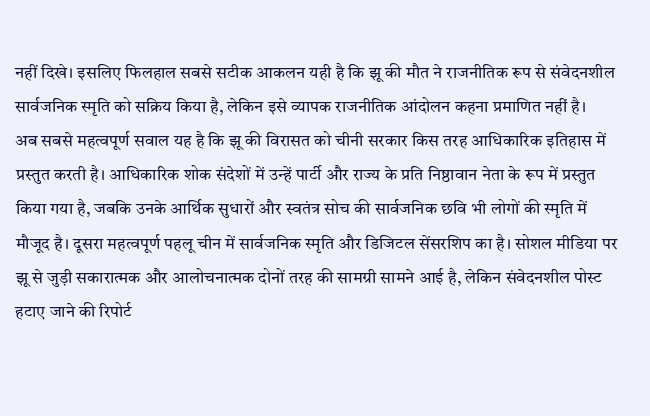नहीं दिखे। इसलिए फिलहाल सबसे सटीक आकलन यही है कि झू की मौत ने राजनीतिक रूप से संवेदनशील सार्वजनिक स्मृति को सक्रिय किया है, लेकिन इसे व्यापक राजनीतिक आंदोलन कहना प्रमाणित नहीं है।
अब सबसे महत्वपूर्ण सवाल यह है कि झू की विरासत को चीनी सरकार किस तरह आधिकारिक इतिहास में प्रस्तुत करती है। आधिकारिक शोक संदेशों में उन्हें पार्टी और राज्य के प्रति निष्ठावान नेता के रूप में प्रस्तुत किया गया है, जबकि उनके आर्थिक सुधारों और स्वतंत्र सोच की सार्वजनिक छवि भी लोगों की स्मृति में मौजूद है। दूसरा महत्वपूर्ण पहलू चीन में सार्वजनिक स्मृति और डिजिटल सेंसरशिप का है। सोशल मीडिया पर झू से जुड़ी सकारात्मक और आलोचनात्मक दोनों तरह की सामग्री सामने आई है, लेकिन संवेदनशील पोस्ट हटाए जाने की रिपोर्ट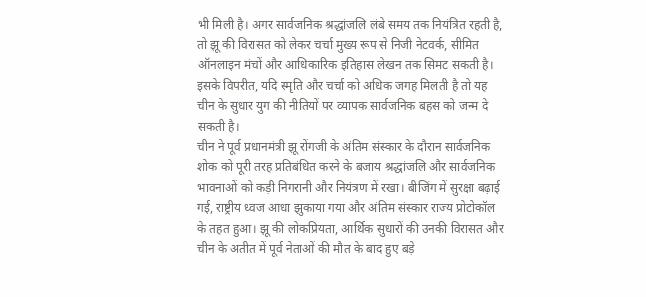भी मिली है। अगर सार्वजनिक श्रद्धांजलि लंबे समय तक नियंत्रित रहती है, तो झू की विरासत को लेकर चर्चा मुख्य रूप से निजी नेटवर्क, सीमित ऑनलाइन मंचों और आधिकारिक इतिहास लेखन तक सिमट सकती है। इसके विपरीत, यदि स्मृति और चर्चा को अधिक जगह मिलती है तो यह चीन के सुधार युग की नीतियों पर व्यापक सार्वजनिक बहस को जन्म दे सकती है।
चीन ने पूर्व प्रधानमंत्री झू रोंगजी के अंतिम संस्कार के दौरान सार्वजनिक शोक को पूरी तरह प्रतिबंधित करने के बजाय श्रद्धांजलि और सार्वजनिक भावनाओं को कड़ी निगरानी और नियंत्रण में रखा। बीजिंग में सुरक्षा बढ़ाई गई, राष्ट्रीय ध्वज आधा झुकाया गया और अंतिम संस्कार राज्य प्रोटोकॉल के तहत हुआ। झू की लोकप्रियता, आर्थिक सुधारों की उनकी विरासत और चीन के अतीत में पूर्व नेताओं की मौत के बाद हुए बड़े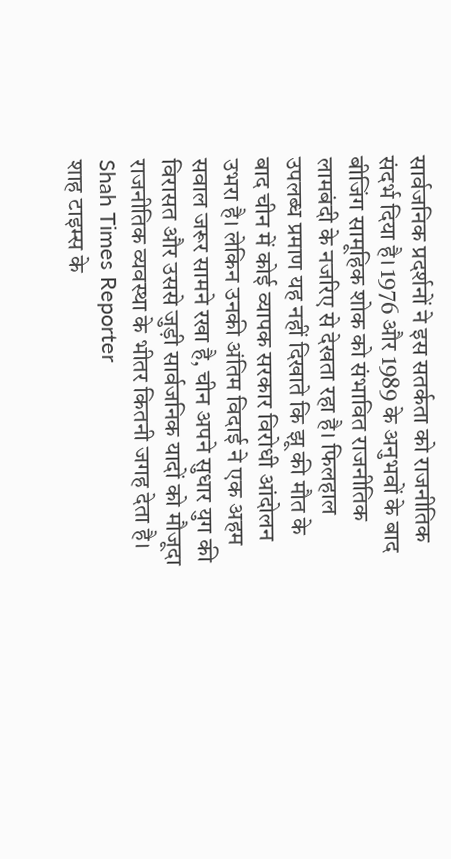सार्वजनिक प्रदर्शनों ने इस सतर्कता को राजनीतिक संदर्भ दिया है। 1976 और 1989 के अनुभवों के बाद बीजिंग सामूहिक शोक को संभावित राजनीतिक लामबंदी के नजरिए से देखता रहा है। फिलहाल उपलब्ध प्रमाण यह नहीं दिखाते कि झू की मौत के बाद चीन में कोई व्यापक सरकार विरोधी आंदोलन उभरा है। लेकिन उनकी अंतिम विदाई ने एक अहम सवाल जरूर सामने रखा है, चीन अपने सुधार युग की विरासत और उससे जुड़ी सार्वजनिक यादों को मौजूदा राजनीतिक व्यवस्था के भीतर कितनी जगह देता है।
Shah Times Reporter
शाह टाइम्स के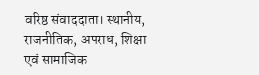वरिष्ठ संवाददाता। स्थानीय, राजनीतिक, अपराध, शिक्षा एवं सामाजिक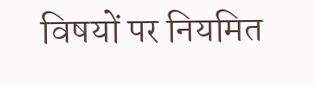विषयों पर नियमित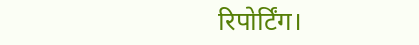रिपोर्टिंग।